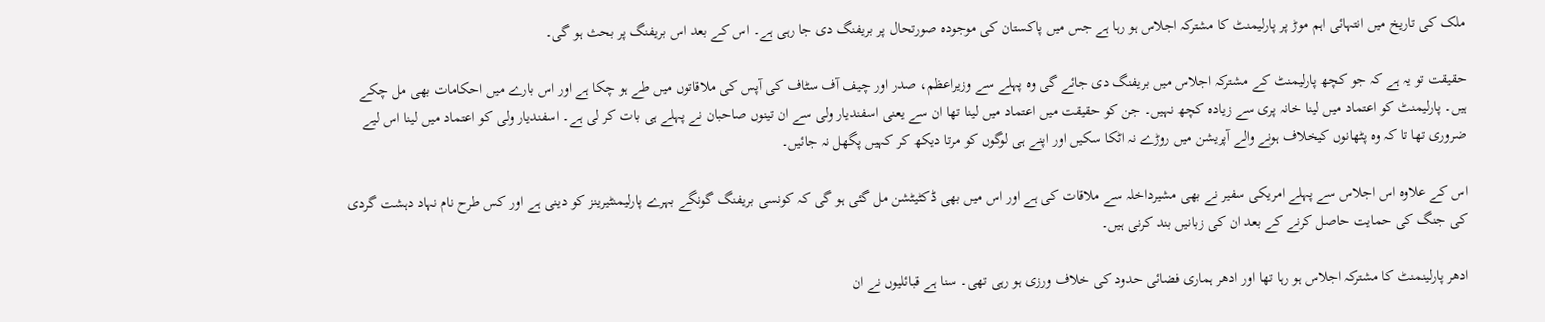ملک کی تاریخ میں انتہائی اہم موڑ پر پارلیمنٹ کا مشترکہ اجلاس ہو رہا ہے جس میں پاکستان کی موجودہ صورتحال پر بریفنگ دی جا رہی ہے۔ اس کے بعد اس بریفنگ پر بحث ہو گی۔

حقیقت تو یہ ہے کہ جو کچھ پارلیمنٹ کے مشترکہ اجلاس میں بریفنگ دی جائے گی وہ پہلے سے وزیراعظم، صدر اور چیف آف سٹاف کی آپس کی ملاقاتوں میں طے ہو چکا ہے اور اس بارے میں احکامات بھی مل چکے ہیں۔ پارلیمنٹ کو اعتماد میں لینا خانہ پری سے زیادہ کچھ نہیں۔ جن کو حقیقت میں اعتماد میں لینا تھا ان سے یعنی اسفندیار ولی سے ان تینوں صاحبان نے پہلے ہی بات کر لی ہے۔ اسفندیار ولی کو اعتماد میں لینا اس لیے ضروری تھا تا کہ وہ پٹھانوں کیخلاف ہونے والے آپریشن میں روڑے نہ اٹکا سکیں اور اپنے ہی لوگوں کو مرتا دیکھ کر کہیں پگھل نہ جائیں۔

اس کے علاوہ اس اجلاس سے پہلے امریکی سفیر نے بھی مشیرداخلہ سے ملاقات کی ہے اور اس میں بھی ڈکٹیٹشن مل گئی ہو گی کہ کونسی بریفنگ گونگے بہرے پارلیمنٹیرینز کو دینی ہے اور کس طرح نام نہاد دہشت گردی کی جنگ کی حمایت حاصل کرنے کے بعد ان کی زبانیں بند کرنی ہیں۔

ادھر پارلینمنٹ کا مشترکہ اجلاس ہو رہا تھا اور ادھر ہماری فضائی حدود کی خلاف ورزی ہو رہی تھی۔ سنا ہے قبائلیوں نے ان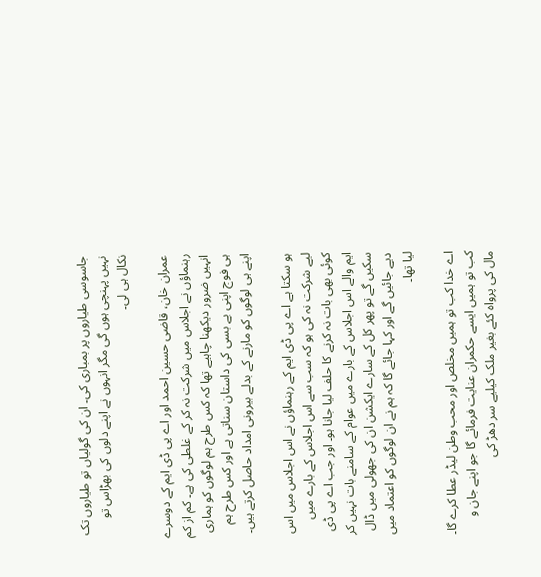جاسوسی طیاروں پر بمباری کی۔ ان کی گولیاں تو طیاروں تک نہیں پہنچی ہوں گی مگر انہوں نے اپنے دلوں کی بھڑاس تو نکال ہی لی۔

عمران خان، قاضی حسین احمد اور اے پی ڈی ایم کے دوسرے رہنماؤں نے اجلاس میں شرکت نہ کر کے غلطی کی ہے۔ کم از کم انہیں ضرور دیکھنا چاہیے تھا کہ کس طرح ہم لوگوں کو ہماری ہی فوج اپنی بے بسی کی داستان سناتی ہے اور کس طرح ہم اپنے ہی لوگوں کو مارنے کے بدلے بیرونی امداد حاصل کرتے ہیں۔

ہو سکتا ہے اے پی ڈی ایم کے رہنماؤں نے اس اجلاس میں اس لیے شرکت نہ کی ہو کہ سب سے اس اجلاس کے بارے میں کوئی بھی بات نہ کرنے کا حلف لیا جانا ہو۔ اور جب اے پی ڈی ایم والے اس اجلاس کے بارے میں عوام کے سامنے بات نہیں کر سکیں گے تو پھر کل کے سارے ایکشن ان کی جھولی میں ڈال دیے جائیں گے اور کہا جائے گا کہ ہم نے ان لوگوں کو اعتماد میں لیا تھا۔

اے خدا کب تو ہمیں مخلص اور محب وطن لیڈر عطا کرے گا۔ کب تو ہمیں ایسے حکمران عنایت فرمائے گا جو اپنے جان و مال کی پرواہ کئے بغیر ملک کیلیے سر دھڑ کی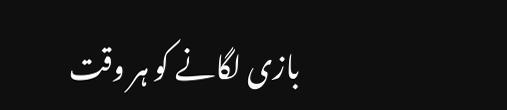بازی لگانے کو ہر وقت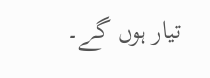تیار ہوں گے۔